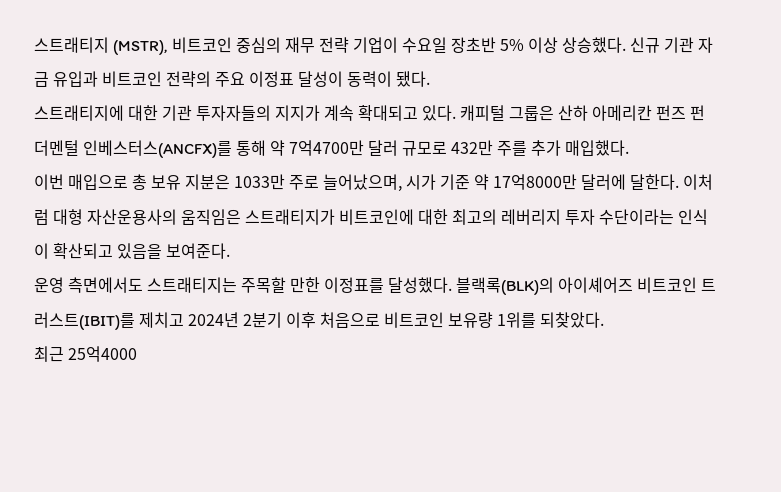스트래티지 (MSTR), 비트코인 중심의 재무 전략 기업이 수요일 장초반 5% 이상 상승했다. 신규 기관 자금 유입과 비트코인 전략의 주요 이정표 달성이 동력이 됐다.
스트래티지에 대한 기관 투자자들의 지지가 계속 확대되고 있다. 캐피털 그룹은 산하 아메리칸 펀즈 펀더멘털 인베스터스(ANCFX)를 통해 약 7억4700만 달러 규모로 432만 주를 추가 매입했다.
이번 매입으로 총 보유 지분은 1033만 주로 늘어났으며, 시가 기준 약 17억8000만 달러에 달한다. 이처럼 대형 자산운용사의 움직임은 스트래티지가 비트코인에 대한 최고의 레버리지 투자 수단이라는 인식이 확산되고 있음을 보여준다.
운영 측면에서도 스트래티지는 주목할 만한 이정표를 달성했다. 블랙록(BLK)의 아이셰어즈 비트코인 트러스트(IBIT)를 제치고 2024년 2분기 이후 처음으로 비트코인 보유량 1위를 되찾았다.
최근 25억4000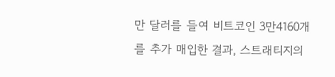만 달러를 들여 비트코인 3만4160개를 추가 매입한 결과, 스트래티지의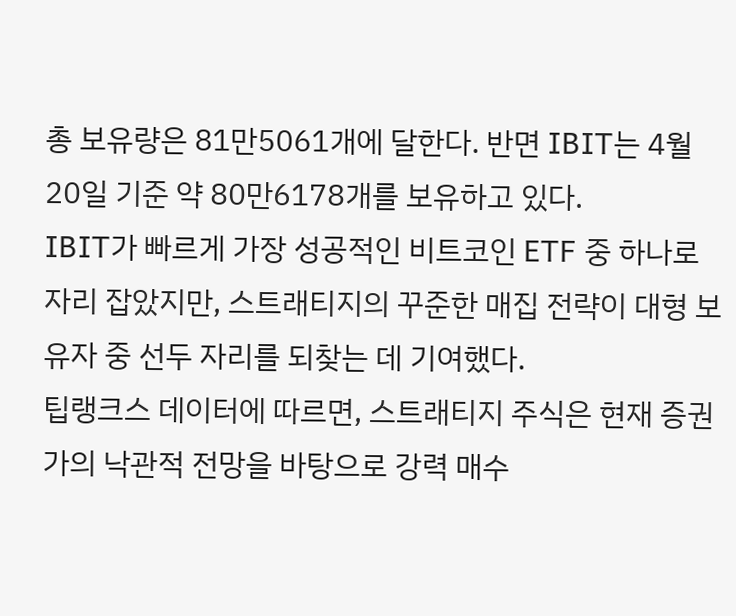총 보유량은 81만5061개에 달한다. 반면 IBIT는 4월 20일 기준 약 80만6178개를 보유하고 있다.
IBIT가 빠르게 가장 성공적인 비트코인 ETF 중 하나로 자리 잡았지만, 스트래티지의 꾸준한 매집 전략이 대형 보유자 중 선두 자리를 되찾는 데 기여했다.
팁랭크스 데이터에 따르면, 스트래티지 주식은 현재 증권가의 낙관적 전망을 바탕으로 강력 매수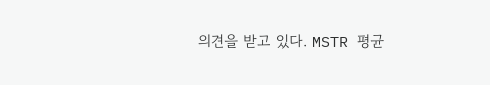의견을 받고 있다. MSTR 평균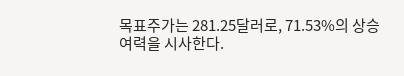목표주가는 281.25달러로, 71.53%의 상승 여력을 시사한다.